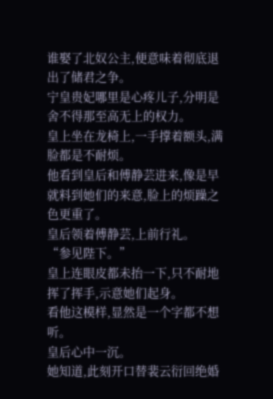谁娶了北奴公主,便意味着彻底退出了储君之争。
宁皇贵妃哪里是心疼儿子,分明是舍不得那至高无上的权力。
皇上坐在龙椅上,一手撑着额头,满脸都是不耐烦。
他看到皇后和傅静芸进来,像是早就料到她们的来意,脸上的烦躁之色更重了。
皇后领着傅静芸,上前行礼。
“参见陛下。”
皇上连眼皮都未抬一下,只不耐地挥了挥手,示意她们起身。
看他这模样,显然是一个字都不想听。
皇后心中一沉。
她知道,此刻开口替裴云衍回绝婚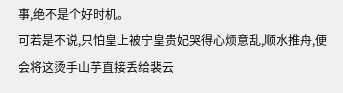事,绝不是个好时机。
可若是不说,只怕皇上被宁皇贵妃哭得心烦意乱,顺水推舟,便会将这烫手山芋直接丢给裴云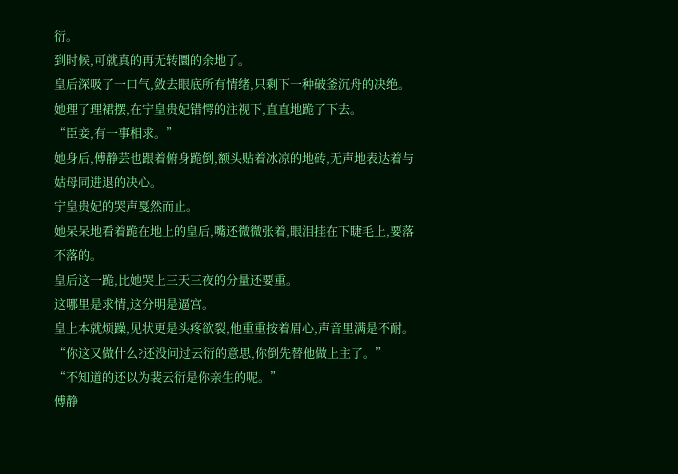衍。
到时候,可就真的再无转圜的余地了。
皇后深吸了一口气,敛去眼底所有情绪,只剩下一种破釜沉舟的决绝。
她理了理裙摆,在宁皇贵妃错愕的注视下,直直地跪了下去。
“臣妾,有一事相求。”
她身后,傅静芸也跟着俯身跪倒,额头贴着冰凉的地砖,无声地表达着与姑母同进退的决心。
宁皇贵妃的哭声戛然而止。
她呆呆地看着跪在地上的皇后,嘴还微微张着,眼泪挂在下睫毛上,要落不落的。
皇后这一跪,比她哭上三天三夜的分量还要重。
这哪里是求情,这分明是逼宫。
皇上本就烦躁,见状更是头疼欲裂,他重重按着眉心,声音里满是不耐。
“你这又做什么?还没问过云衍的意思,你倒先替他做上主了。”
“不知道的还以为裴云衍是你亲生的呢。”
傅静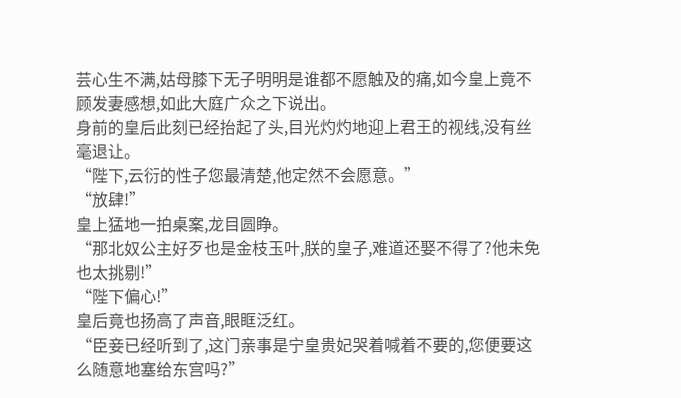芸心生不满,姑母膝下无子明明是谁都不愿触及的痛,如今皇上竟不顾发妻感想,如此大庭广众之下说出。
身前的皇后此刻已经抬起了头,目光灼灼地迎上君王的视线,没有丝毫退让。
“陛下,云衍的性子您最清楚,他定然不会愿意。”
“放肆!”
皇上猛地一拍桌案,龙目圆睁。
“那北奴公主好歹也是金枝玉叶,朕的皇子,难道还娶不得了?他未免也太挑剔!”
“陛下偏心!”
皇后竟也扬高了声音,眼眶泛红。
“臣妾已经听到了,这门亲事是宁皇贵妃哭着喊着不要的,您便要这么随意地塞给东宫吗?”